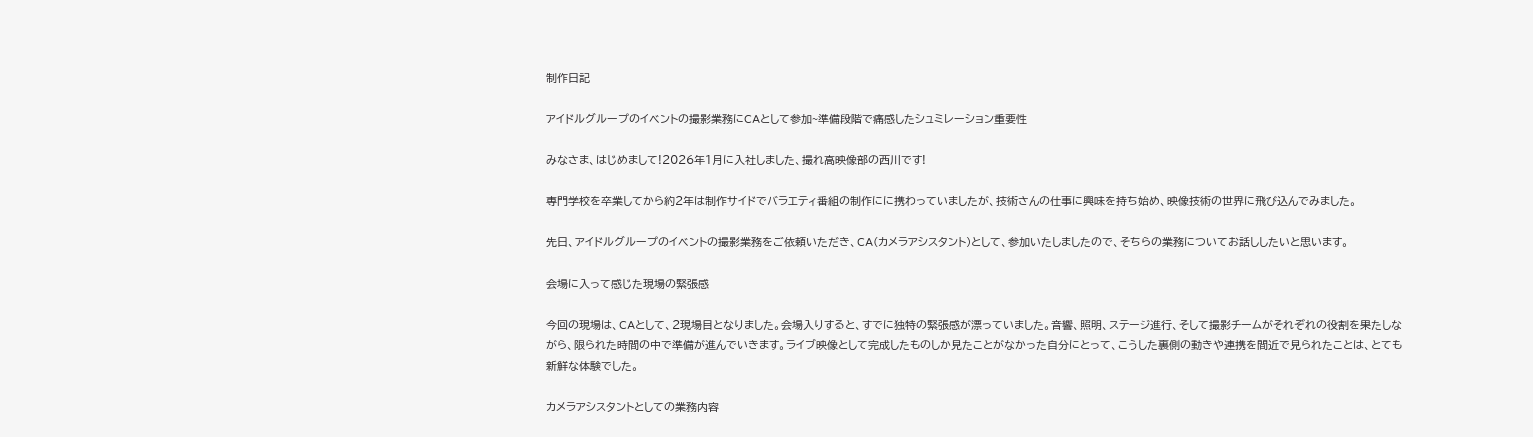制作日記

アイドルグループのイベントの撮影業務にCAとして参加~準備段階で痛感したシュミレーション重要性

みなさま、はじめまして!2026年1月に入社しました、撮れ高映像部の西川です!

専門学校を卒業してから約2年は制作サイドでバラエティ番組の制作にに携わっていましたが、技術さんの仕事に興味を持ち始め、映像技術の世界に飛び込んでみました。

先日、アイドルグループのイベントの撮影業務をご依頼いただき、CA(カメラアシスタント)として、参加いたしましたので、そちらの業務についてお話ししたいと思います。

会場に入って感じた現場の緊張感

今回の現場は、CAとして、2現場目となりました。会場入りすると、すでに独特の緊張感が漂っていました。音響、照明、ステージ進行、そして撮影チームがそれぞれの役割を果たしながら、限られた時間の中で準備が進んでいきます。ライブ映像として完成したものしか見たことがなかった自分にとって、こうした裏側の動きや連携を間近で見られたことは、とても新鮮な体験でした。

カメラアシスタントとしての業務内容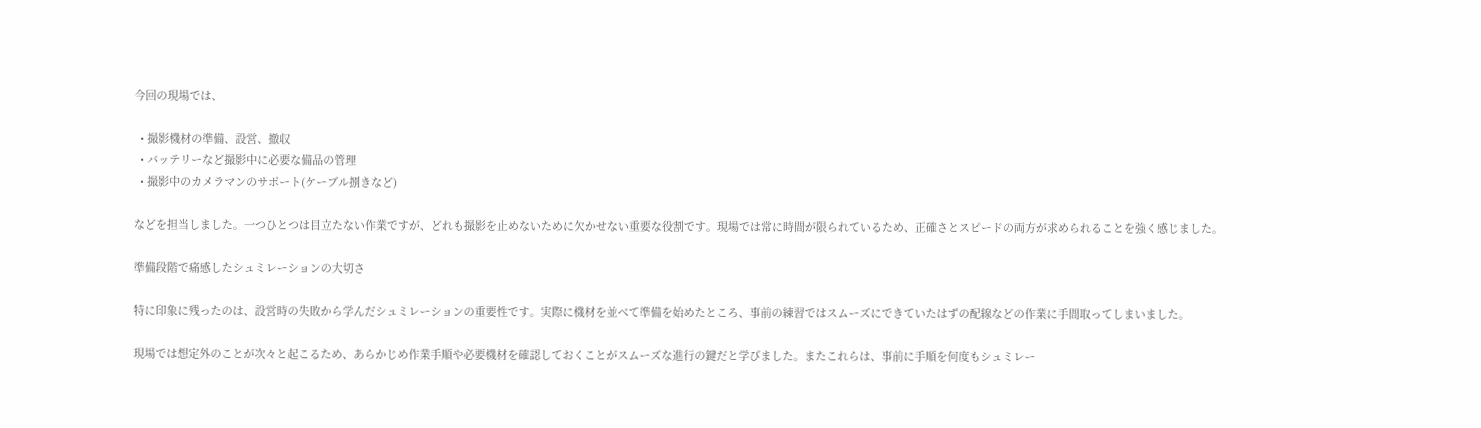今回の現場では、

  • 撮影機材の準備、設営、撤収
  • バッテリーなど撮影中に必要な備品の管理
  • 撮影中のカメラマンのサポート(ケーブル捌きなど)

などを担当しました。一つひとつは目立たない作業ですが、どれも撮影を止めないために欠かせない重要な役割です。現場では常に時間が限られているため、正確さとスピードの両方が求められることを強く感じました。

準備段階で痛感したシュミレーションの大切さ

特に印象に残ったのは、設営時の失敗から学んだシュミレーションの重要性です。実際に機材を並べて準備を始めたところ、事前の練習ではスムーズにできていたはずの配線などの作業に手間取ってしまいました。

現場では想定外のことが次々と起こるため、あらかじめ作業手順や必要機材を確認しておくことがスムーズな進行の鍵だと学びました。またこれらは、事前に手順を何度もシュミレー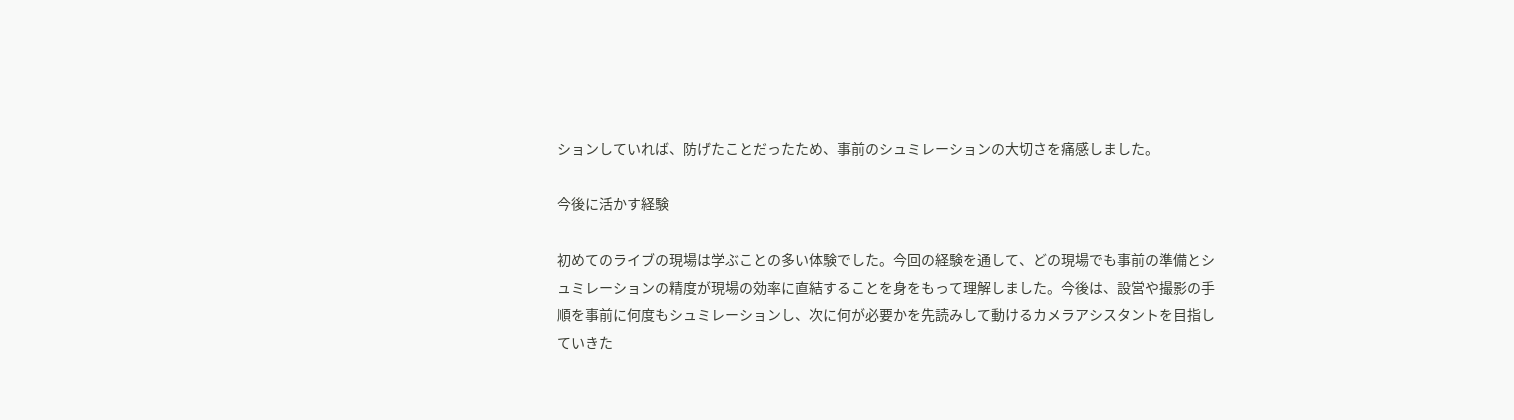ションしていれば、防げたことだったため、事前のシュミレーションの大切さを痛感しました。

今後に活かす経験

初めてのライブの現場は学ぶことの多い体験でした。今回の経験を通して、どの現場でも事前の準備とシュミレーションの精度が現場の効率に直結することを身をもって理解しました。今後は、設営や撮影の手順を事前に何度もシュミレーションし、次に何が必要かを先読みして動けるカメラアシスタントを目指していきた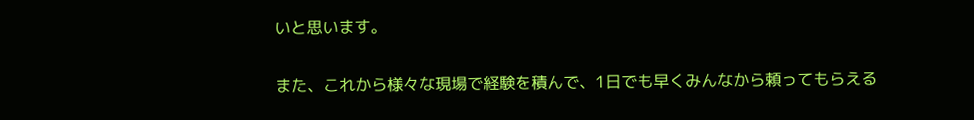いと思います。

また、これから様々な現場で経験を積んで、1日でも早くみんなから頼ってもらえる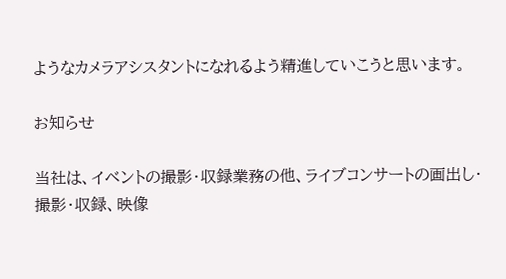ようなカメラアシスタントになれるよう精進していこうと思います。

お知らせ

当社は、イベントの撮影・収録業務の他、ライブコンサートの画出し・撮影・収録、映像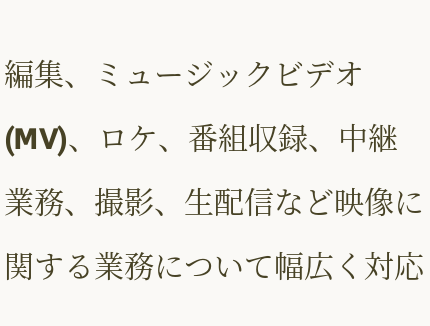編集、ミュージックビデオ(MV)、ロケ、番組収録、中継業務、撮影、生配信など映像に関する業務について幅広く対応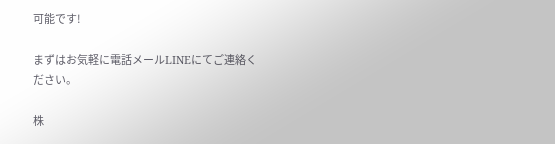可能です!

まずはお気軽に電話メールLINEにてご連絡ください。

株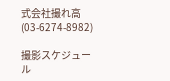式会社撮れ高(03-6274-8982)

撮影スケジュール